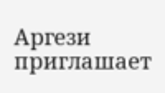Аргези приглашает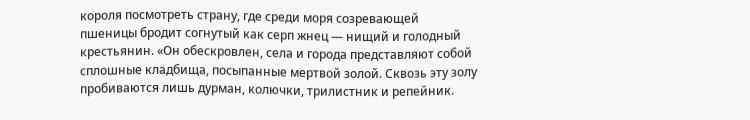короля посмотреть страну, где среди моря созревающей пшеницы бродит согнутый как серп жнец — нищий и голодный крестьянин. «Он обескровлен, села и города представляют собой сплошные кладбища, посыпанные мертвой золой. Сквозь эту золу пробиваются лишь дурман, колючки, трилистник и репейник.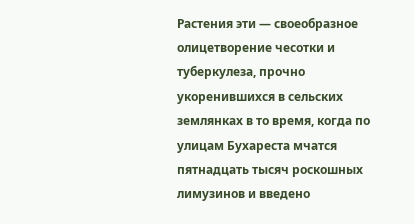Растения эти — своеобразное олицетворение чесотки и туберкулеза, прочно укоренившихся в сельских землянках в то время, когда по улицам Бухареста мчатся пятнадцать тысяч роскошных лимузинов и введено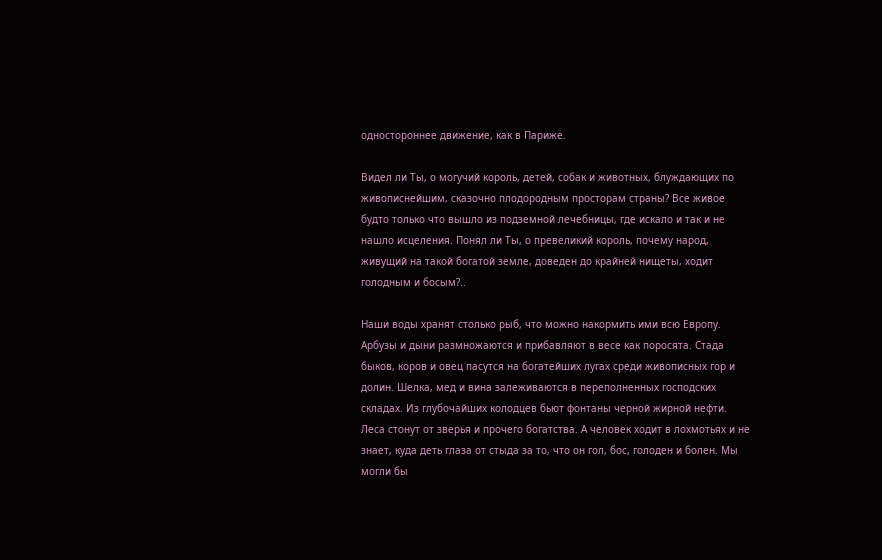одностороннее движение, как в Париже.

Видел ли Ты, о могучий король, детей, собак и животных, блуждающих по живописнейшим, сказочно плодородным просторам страны? Все живое будто только что вышло из подземной лечебницы, где искало и так и не нашло исцеления. Понял ли Ты, о превеликий король, почему народ, живущий на такой богатой земле, доведен до крайней нищеты, ходит голодным и босым?..

Наши воды хранят столько рыб, что можно накормить ими всю Европу. Арбузы и дыни размножаются и прибавляют в весе как поросята. Стада быков, коров и овец пасутся на богатейших лугах среди живописных гор и долин. Шелка, мед и вина залеживаются в переполненных господских складах. Из глубочайших колодцев бьют фонтаны черной жирной нефти. Леса стонут от зверья и прочего богатства. А человек ходит в лохмотьях и не знает, куда деть глаза от стыда за то, что он гол, бос, голоден и болен. Мы могли бы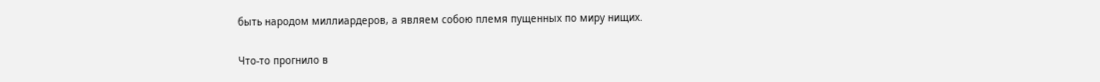быть народом миллиардеров, а являем собою племя пущенных по миру нищих.

Что-то прогнило в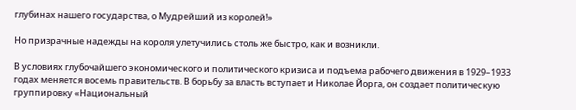глубинах нашего государства, о Мудрейший из королей!»

Но призрачные надежды на короля улетучились столь же быстро, как и возникли.

В условиях глубочайшего экономического и политического кризиса и подъема рабочего движения в 1929–1933 годах меняется восемь правительств. В борьбу за власть вступает и Николае Йорга, он создает политическую группировку «Национальный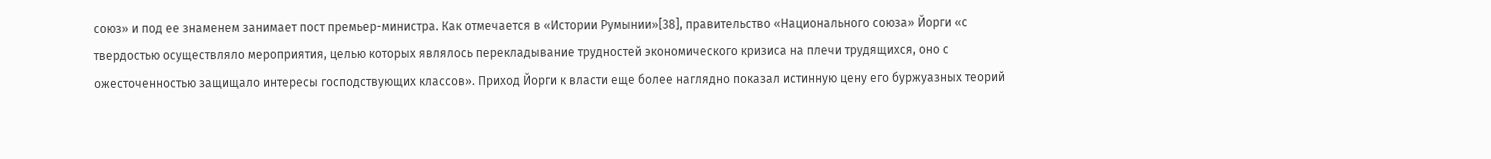союз» и под ее знаменем занимает пост премьер-министра. Как отмечается в «Истории Румынии»[38], правительство «Национального союза» Йорги «с твердостью осуществляло мероприятия, целью которых являлось перекладывание трудностей экономического кризиса на плечи трудящихся, оно с ожесточенностью защищало интересы господствующих классов». Приход Йорги к власти еще более наглядно показал истинную цену его буржуазных теорий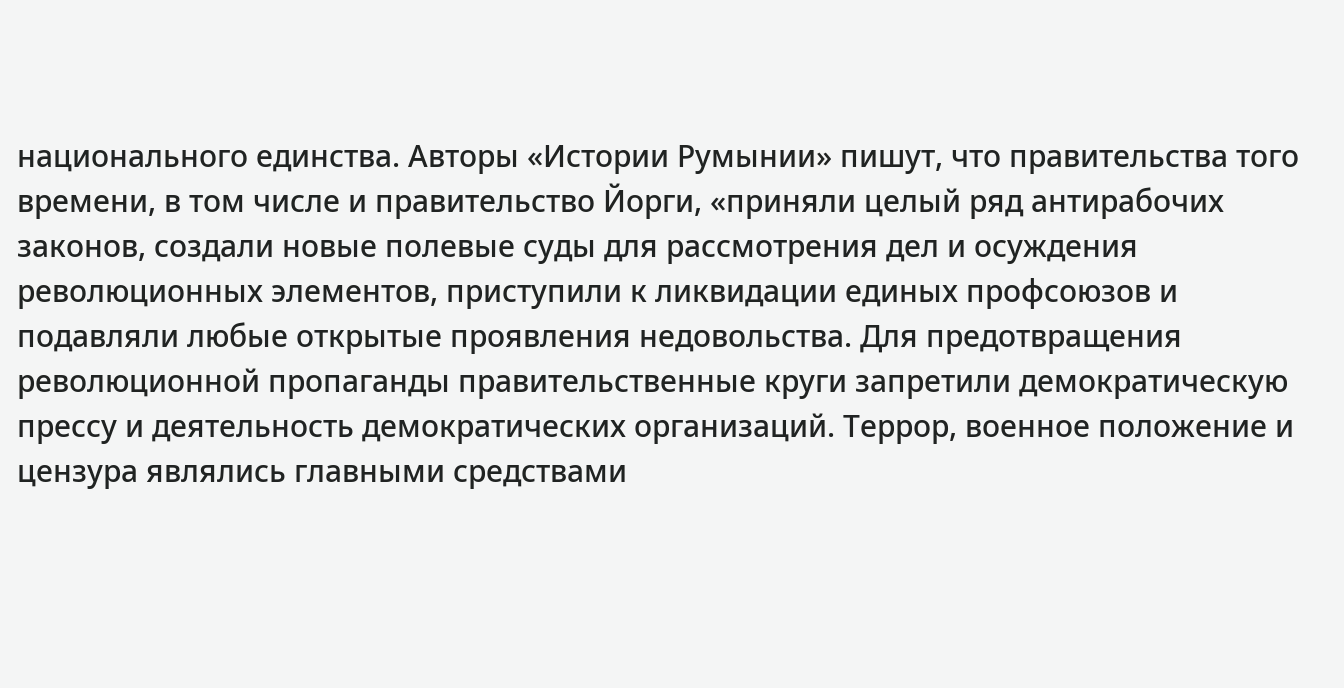национального единства. Авторы «Истории Румынии» пишут, что правительства того времени, в том числе и правительство Йорги, «приняли целый ряд антирабочих законов, создали новые полевые суды для рассмотрения дел и осуждения революционных элементов, приступили к ликвидации единых профсоюзов и подавляли любые открытые проявления недовольства. Для предотвращения революционной пропаганды правительственные круги запретили демократическую прессу и деятельность демократических организаций. Террор, военное положение и цензура являлись главными средствами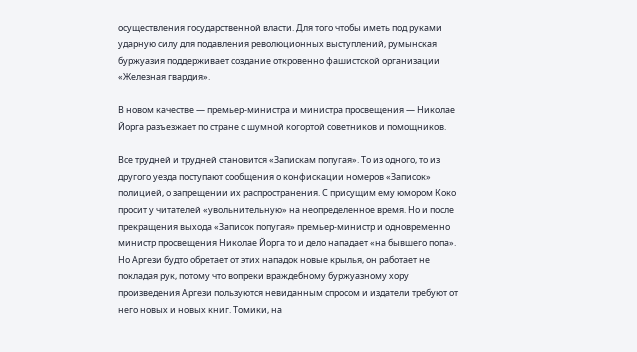осуществления государственной власти. Для того чтобы иметь под руками ударную силу для подавления революционных выступлений, румынская буржуазия поддерживает создание откровенно фашистской организации «Железная гвардия».

В новом качестве — премьер-министра и министра просвещения — Николае Йорга разъезжает по стране с шумной когортой советников и помощников.

Все трудней и трудней становится «Запискам попугая». То из одного, то из другого уезда поступают сообщения о конфискации номеров «Записок» полицией, о запрещении их распространения. С присущим ему юмором Коко просит у читателей «увольнительную» на неопределенное время. Но и после прекращения выхода «Записок попугая» премьер-министр и одновременно министр просвещения Николае Йорга то и дело нападает «на бывшего попа». Но Аргези будто обретает от этих нападок новые крылья, он работает не покладая рук, потому что вопреки враждебному буржуазному хору произведения Аргези пользуются невиданным спросом и издатели требуют от него новых и новых книг. Томики, на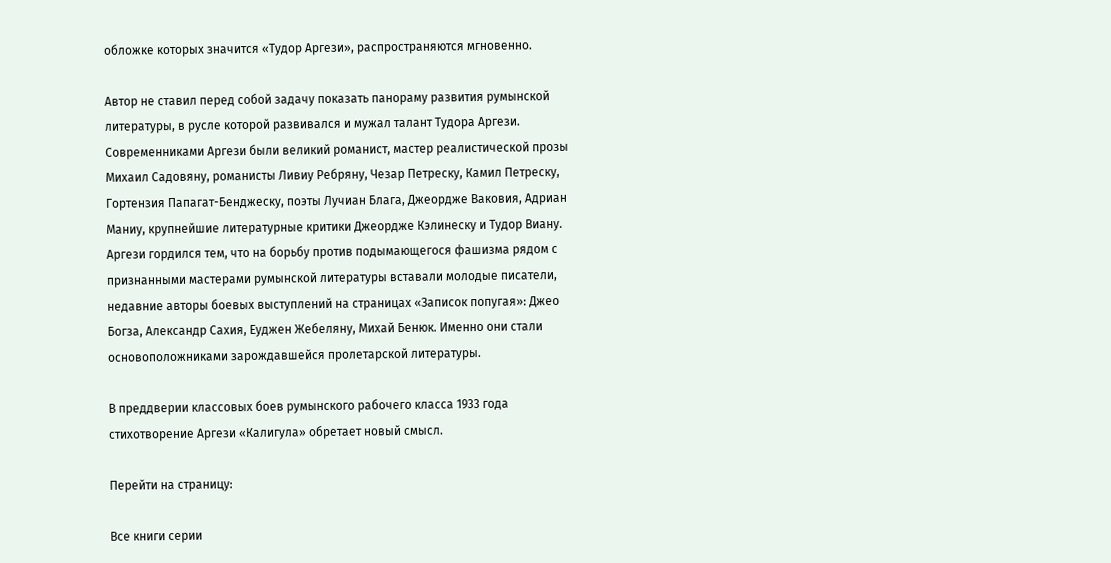обложке которых значится «Тудор Аргези», распространяются мгновенно.

Автор не ставил перед собой задачу показать панораму развития румынской литературы, в русле которой развивался и мужал талант Тудора Аргези. Современниками Аргези были великий романист, мастер реалистической прозы Михаил Садовяну, романисты Ливиу Ребряну, Чезар Петреску, Камил Петреску, Гортензия Папагат-Бенджеску, поэты Лучиан Блага, Джеордже Ваковия, Адриан Маниу, крупнейшие литературные критики Джеордже Кэлинеску и Тудор Виану. Аргези гордился тем, что на борьбу против подымающегося фашизма рядом с признанными мастерами румынской литературы вставали молодые писатели, недавние авторы боевых выступлений на страницах «Записок попугая»: Джео Богза, Александр Сахия, Еуджен Жебеляну, Михай Бенюк. Именно они стали основоположниками зарождавшейся пролетарской литературы.

В преддверии классовых боев румынского рабочего класса 1933 года стихотворение Аргези «Калигула» обретает новый смысл.

Перейти на страницу:

Все книги серии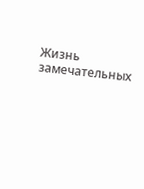Жизнь замечательных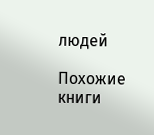людей

Похожие книги